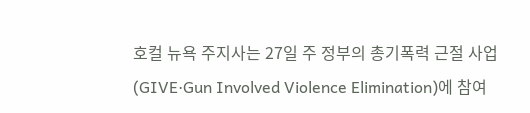호컬 뉴욕 주지사는 27일 주 정부의 총기폭력 근절 사업(GIVE·Gun Involved Violence Elimination)에 참여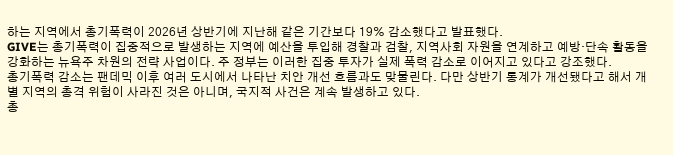하는 지역에서 총기폭력이 2026년 상반기에 지난해 같은 기간보다 19% 감소했다고 발표했다.
GIVE는 총기폭력이 집중적으로 발생하는 지역에 예산을 투입해 경찰과 검찰, 지역사회 자원을 연계하고 예방·단속 활동을 강화하는 뉴욕주 차원의 전략 사업이다. 주 정부는 이러한 집중 투자가 실제 폭력 감소로 이어지고 있다고 강조했다.
총기폭력 감소는 팬데믹 이후 여러 도시에서 나타난 치안 개선 흐름과도 맞물린다. 다만 상반기 통계가 개선됐다고 해서 개별 지역의 총격 위험이 사라진 것은 아니며, 국지적 사건은 계속 발생하고 있다.
총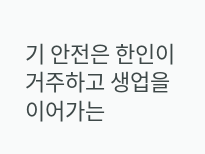기 안전은 한인이 거주하고 생업을 이어가는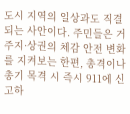도시 지역의 일상과도 직결되는 사안이다. 주민들은 거주지·상권의 체감 안전 변화를 지켜보는 한편, 총격이나 총기 목격 시 즉시 911에 신고하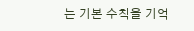는 기본 수칙을 기억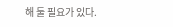해 둘 필요가 있다.